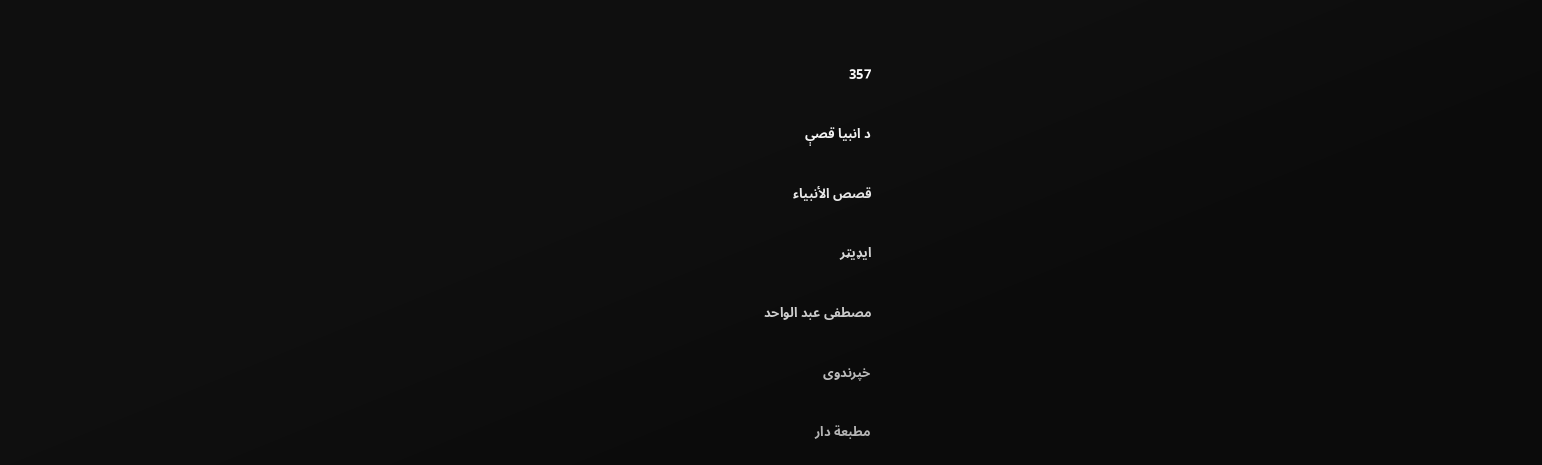357

د انبیا قصې

قصص الأنبياء

ایډیټر

مصطفى عبد الواحد

خپرندوی

مطبعة دار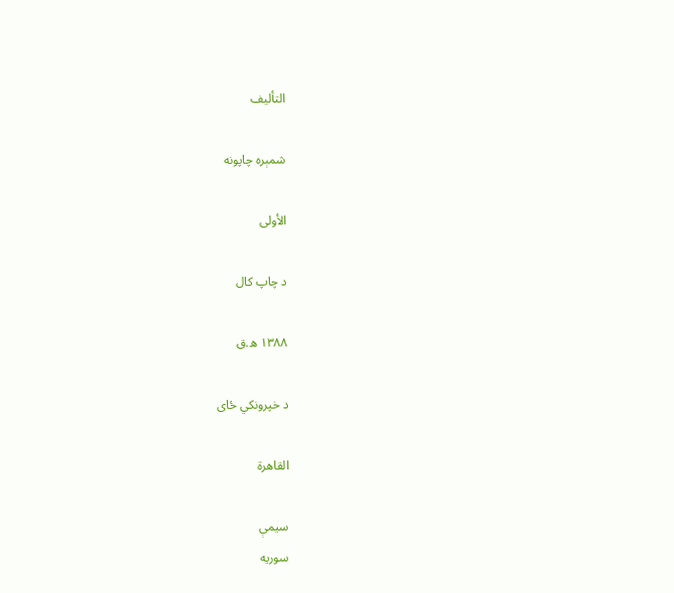التأليف

شمېره چاپونه

الأولى

د چاپ کال

۱۳۸۸ ه.ق

د خپرونکي ځای

القاهرة

سیمې
سوریه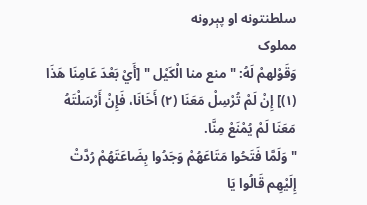سلطنتونه او پېرونه
مملوک
وَقَوْلهمْ لَهُ: " منع منا الْكَيْل " [أَيْ بَعْدَ عَامِنَا هَذَا (١)] إِنْ لَمْ تُرْسِلْ مَعَنَا (٢) أَخَانَا، فَإِنْ أَرْسَلْتَهُ مَعَنَا لَمْ يُمْنَعْ مِنَّا.
" وَلَمَّا فَتَحُوا مَتَاعَهُمْ وَجَدُوا بِضَاعَتَهُمْ رُدَّتْ إِلَيْهِم قَالُوا يَا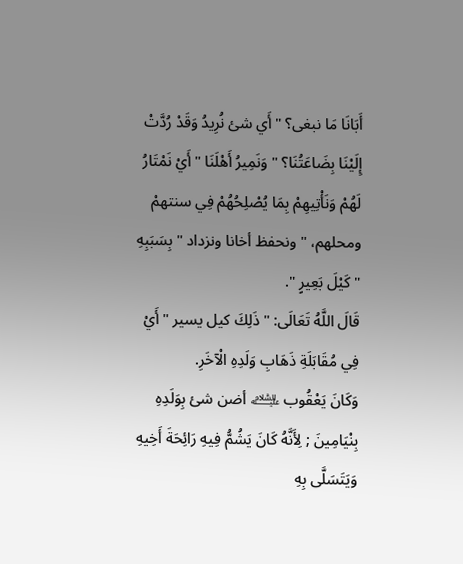أَبَانَا مَا نبغى؟ " أَي شئ نُرِيدُ وَقَدْ رُدَّتْ إِلَيْنَا بِضَاعَتُنَا؟ " وَنَمِيرُ أَهْلَنَا " أَيْ نَمْتَارُ لَهُمْ وَنَأْتِيهِمْ بِمَا يُصْلِحُهُمْ فِي سنتهمْ ومحلهم، " ونحفظ أخانا ونزداد " بِسَبَبِهِ
" كَيْلَ بَعِيرٍ ".
قَالَ اللَّهُ تَعَالَى: " ذَلِكَ كيل يسير " أَيْ فِي مُقَابَلَةِ ذَهَابِ وَلَدِهِ الْآخَرِ.
وَكَانَ يَعْقُوب ﵇ أضن شئ بِوَلَدِهِ بِنْيَامِينَ ; لِأَنَّهُ كَانَ يَشُمُّ فِيهِ رَائِحَةَ أَخِيهِ وَيَتَسَلَّى بِهِ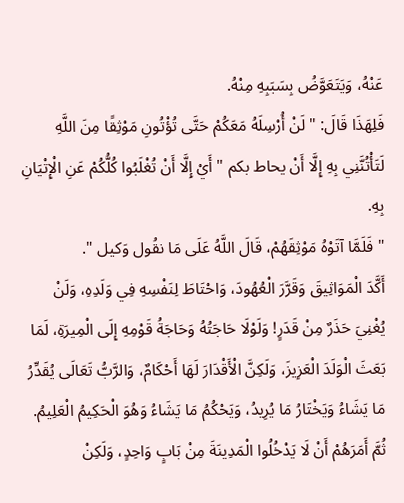عَنْهُ، وَيَتَعَوَّضُ بِسَبَبِهِ مِنْهُ.
فَلِهَذَا قَالَ: " لَنْ أُرْسِلَهُ مَعَكُمْ حَتَّى تُؤْتُونِ مَوْثِقًا مِنَ اللَّهِ لَتَأْتُنَّنِي بِهِ إِلَّا أَنْ يحاط بكم " أَيْ إِلَّا أَنْ تُغْلَبُوا كُلُّكُمْ عَنِ الْإِتْيَانِ بِهِ.
" فَلَمَّا آتَوْهُ مَوْثِقَهُمْ، قَالَ اللَّهُ عَلَى مَا نقُول وَكيل ".
أَكَّدَ الْمَوَاثِيقَ وَقَرَّرَ الْعُهُودَ، وَاحْتَاطَ لِنَفْسِهِ فِي وَلَدِهِ، وَلَنْ يُغْنِيَ حَذَرٌ مِنْ قَدَرٍ! وَلَوْلَا حَاجَتُهُ وَحَاجَةُ قَوْمِهِ إِلَى الْمِيرَةِ، لَمَا بَعَثَ الْوَلَدَ الْعَزِيزَ، وَلَكِنَّ الْأَقْدَارَ لَهَا أَحْكَامٌ، وَالرَّبُّ تَعَالَى يُقَدِّرُ مَا يَشَاءُ وَيَخْتَارُ مَا يُرِيدُ، وَيَحْكُمُ مَا يَشَاءُ وَهُوَ الْحَكِيمُ الْعَلِيمُ.
ثُمَّ أَمَرَهُمْ أَنْ لَا يَدْخُلُوا الْمَدِينَةَ مِنْ بَابٍ وَاحِدٍ، وَلَكِنْ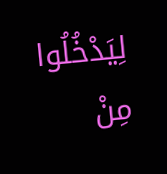لِيَدْخُلُوا مِنْ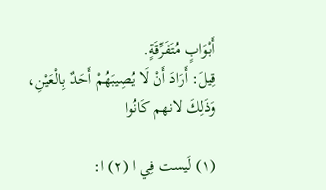أَبْوَابٍ مُتَفَرِّقَةٍ.
قِيلَ: أَرَادَ أَنْ لَا يُصِيبَهُمْ أَحَدٌ بِالْعَيْنِ، وَذَلِكَ لانهم كَانُوا

(١) لَيست فِي ا (٢) ا: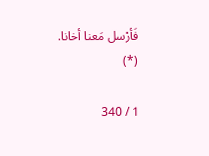فَأرْسل مَعنا أخانا.
(*)

1 / 340